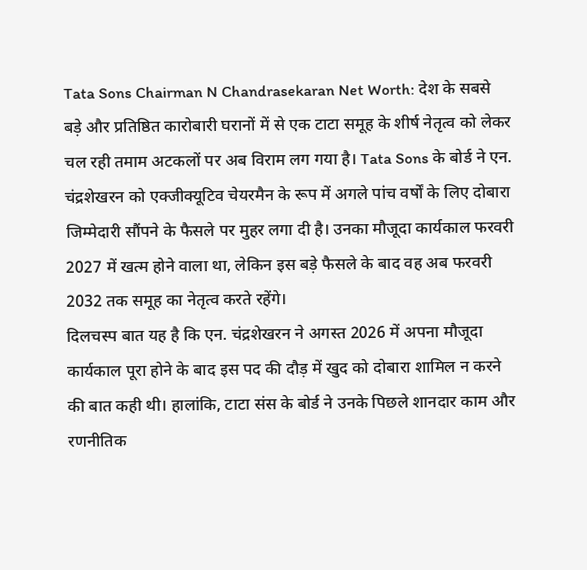Tata Sons Chairman N Chandrasekaran Net Worth: देश के सबसे बड़े और प्रतिष्ठित कारोबारी घरानों में से एक टाटा समूह के शीर्ष नेतृत्व को लेकर चल रही तमाम अटकलों पर अब विराम लग गया है। Tata Sons के बोर्ड ने एन. चंद्रशेखरन को एक्जीक्यूटिव चेयरमैन के रूप में अगले पांच वर्षों के लिए दोबारा जिम्मेदारी सौंपने के फैसले पर मुहर लगा दी है। उनका मौजूदा कार्यकाल फरवरी 2027 में खत्म होने वाला था, लेकिन इस बड़े फैसले के बाद वह अब फरवरी 2032 तक समूह का नेतृत्व करते रहेंगे।
दिलचस्प बात यह है कि एन. चंद्रशेखरन ने अगस्त 2026 में अपना मौजूदा कार्यकाल पूरा होने के बाद इस पद की दौड़ में खुद को दोबारा शामिल न करने की बात कही थी। हालांकि, टाटा संस के बोर्ड ने उनके पिछले शानदार काम और रणनीतिक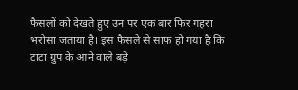फैसलों को देखते हुए उन पर एक बार फिर गहरा भरोसा जताया है। इस फैसले से साफ हो गया है कि टाटा ग्रुप के आने वाले बड़े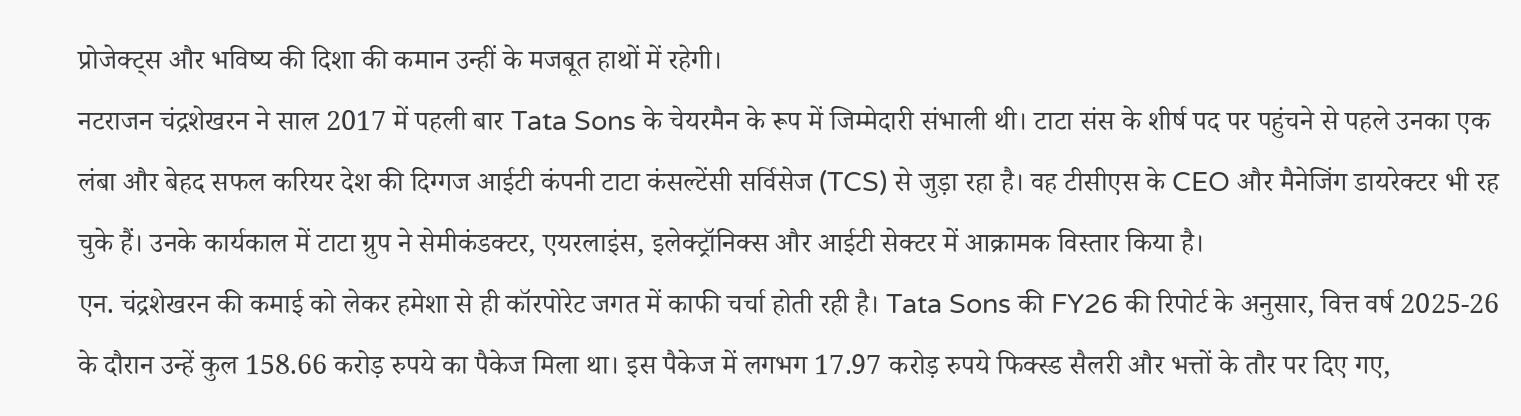प्रोजेक्ट्स और भविष्य की दिशा की कमान उन्हीं के मजबूत हाथों में रहेगी।
नटराजन चंद्रशेखरन ने साल 2017 में पहली बार Tata Sons के चेयरमैन के रूप में जिम्मेदारी संभाली थी। टाटा संस के शीर्ष पद पर पहुंचने से पहले उनका एक लंबा और बेहद सफल करियर देश की दिग्गज आईटी कंपनी टाटा कंसल्टेंसी सर्विसेज (TCS) से जुड़ा रहा है। वह टीसीएस के CEO और मैनेजिंग डायरेक्टर भी रह चुके हैं। उनके कार्यकाल में टाटा ग्रुप ने सेमीकंडक्टर, एयरलाइंस, इलेक्ट्रॉनिक्स और आईटी सेक्टर में आक्रामक विस्तार किया है।
एन. चंद्रशेखरन की कमाई को लेकर हमेशा से ही कॉरपोरेट जगत में काफी चर्चा होती रही है। Tata Sons की FY26 की रिपोर्ट के अनुसार, वित्त वर्ष 2025-26 के दौरान उन्हें कुल 158.66 करोड़ रुपये का पैकेज मिला था। इस पैकेज में लगभग 17.97 करोड़ रुपये फिक्स्ड सैलरी और भत्तों के तौर पर दिए गए,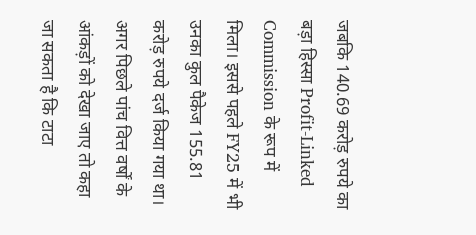जबकि 140.69 करोड़ रुपये का बड़ा हिस्सा Profit-Linked Commission के रूप में मिला। इससे पहले FY25 में भी उनका कुल पैकेज 155.81 करोड़ रुपये दर्ज किया गया था।
अगर पिछले पांच वित्त वर्षों के आंकड़ों को देखा जाए तो कहा जा सकता है कि टाटा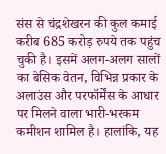संस से चंद्रशेखरन की कुल कमाई करीब 685 करोड़ रुपये तक पहुंच चुकी है। इसमें अलग-अलग सालों का बेसिक वेतन, विभिन्न प्रकार के अलाउंस और परफॉर्मेंस के आधार पर मिलने वाला भारी-भरकम कमीशन शामिल है। हालांकि, यह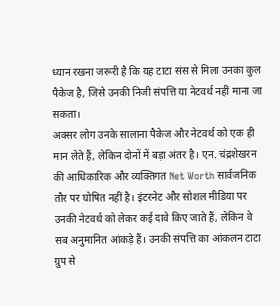ध्यान रखना जरूरी है कि यह टाटा संस से मिला उनका कुल पैकेज है, जिसे उनकी निजी संपत्ति या नेटवर्थ नहीं माना जा सकता।
अक्सर लोग उनके सालाना पैकेज और नेटवर्थ को एक ही मान लेते हैं, लेकिन दोनों में बड़ा अंतर है। एन. चंद्रशेखरन की आधिकारिक और व्यक्तिगत Net Worth सार्वजनिक तौर पर घोषित नहीं है। इंटरनेट और सोशल मीडिया पर उनकी नेटवर्थ को लेकर कई दावे किए जाते हैं, लेकिन वे सब अनुमानित आंकड़े हैं। उनकी संपत्ति का आंकलन टाटा ग्रुप से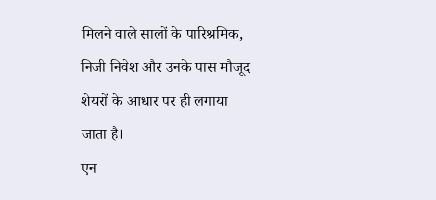मिलने वाले सालों के पारिश्रमिक, निजी निवेश और उनके पास मौजूद शेयरों के आधार पर ही लगाया जाता है।
एन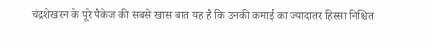चंद्रशेखरन के पूरे पैकेज की सबसे खास बात यह है कि उनकी कमाई का ज्यादातर हिस्सा निश्चित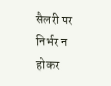सैलरी पर निर्भर न होकर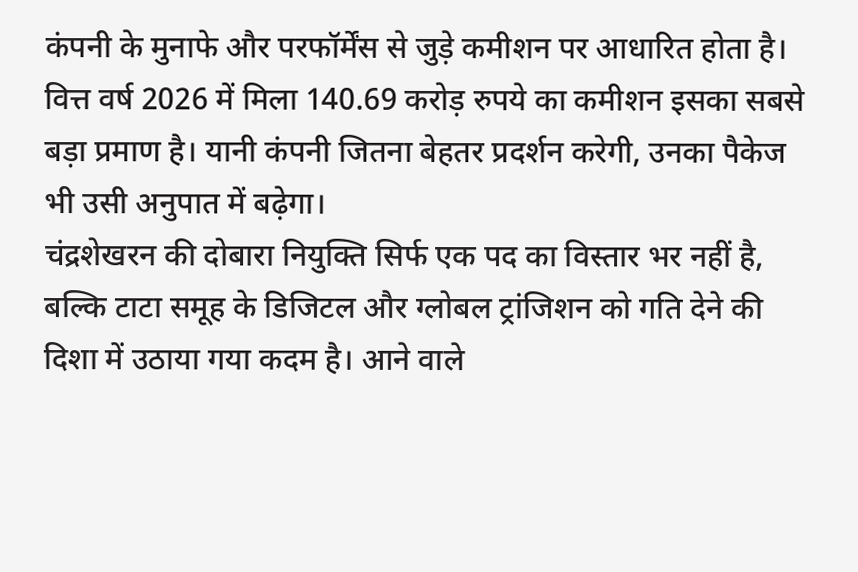कंपनी के मुनाफे और परफॉर्मेंस से जुड़े कमीशन पर आधारित होता है। वित्त वर्ष 2026 में मिला 140.69 करोड़ रुपये का कमीशन इसका सबसे बड़ा प्रमाण है। यानी कंपनी जितना बेहतर प्रदर्शन करेगी, उनका पैकेज भी उसी अनुपात में बढ़ेगा।
चंद्रशेखरन की दोबारा नियुक्ति सिर्फ एक पद का विस्तार भर नहीं है, बल्कि टाटा समूह के डिजिटल और ग्लोबल ट्रांजिशन को गति देने की दिशा में उठाया गया कदम है। आने वाले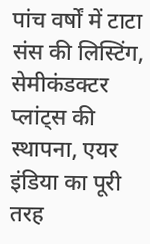पांच वर्षों में टाटा संस की लिस्टिंग, सेमीकंडक्टर प्लांट्स की स्थापना, एयर इंडिया का पूरी तरह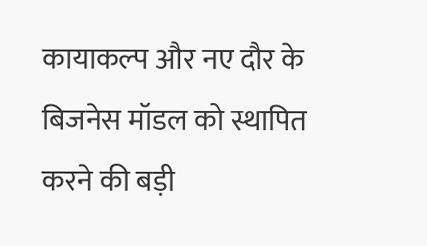कायाकल्प और नए दौर के बिजनेस मॉडल को स्थापित करने की बड़ी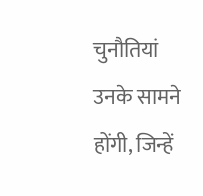चुनौतियां उनके सामने होंगी, जिन्हें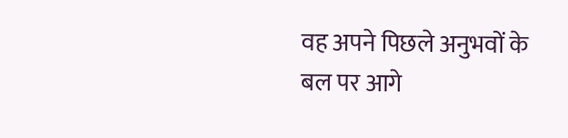वह अपने पिछले अनुभवों के बल पर आगे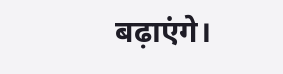बढ़ाएंगे।